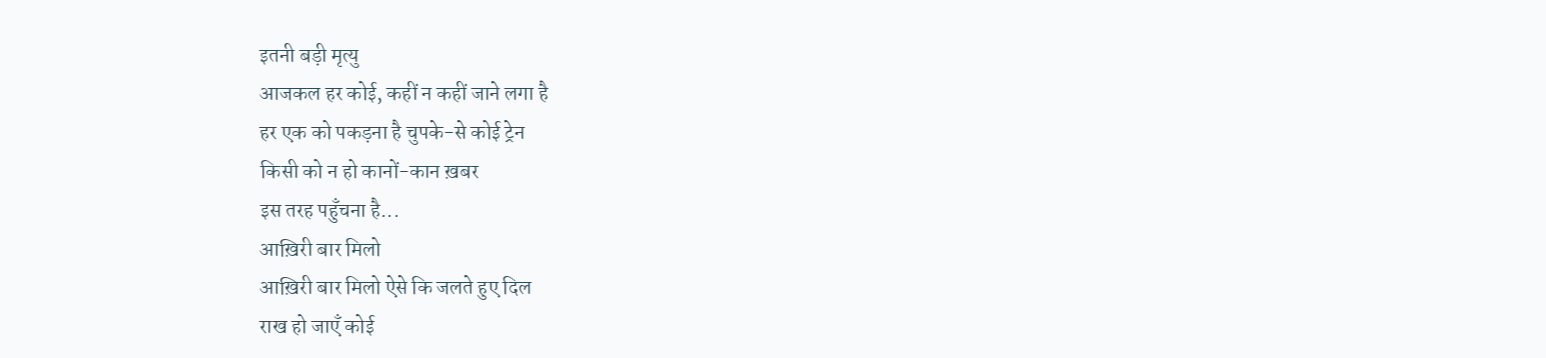इतनी बड़ी मृत्यु
आजकल हर कोई, कहीं न कहीं जाने लगा है
हर एक को पकड़ना है चुपके-से कोई ट्रेन
किसी को न हो कानों-कान ख़बर
इस तरह पहुँचना है...
आख़िरी बार मिलो
आख़िरी बार मिलो ऐसे कि जलते हुए दिल
राख हो जाएँ कोई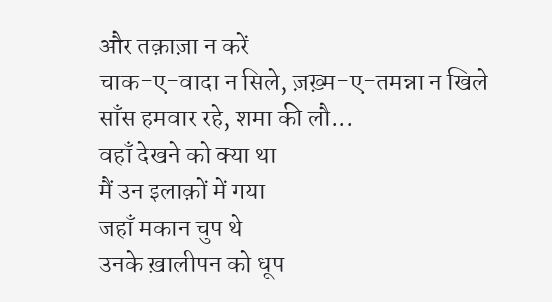और तक़ाज़ा न करें
चाक-ए-वादा न सिले, ज़ख़्म-ए-तमन्ना न खिले
साँस हमवार रहे, शमा की लौ...
वहाँ देखने को क्या था
मैं उन इलाक़ों में गया
जहाँ मकान चुप थे
उनके ख़ालीपन को धूप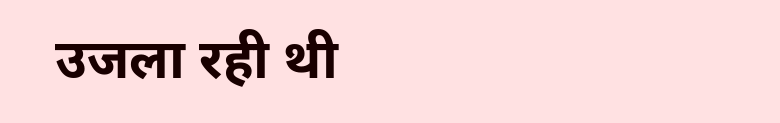उजला रही थी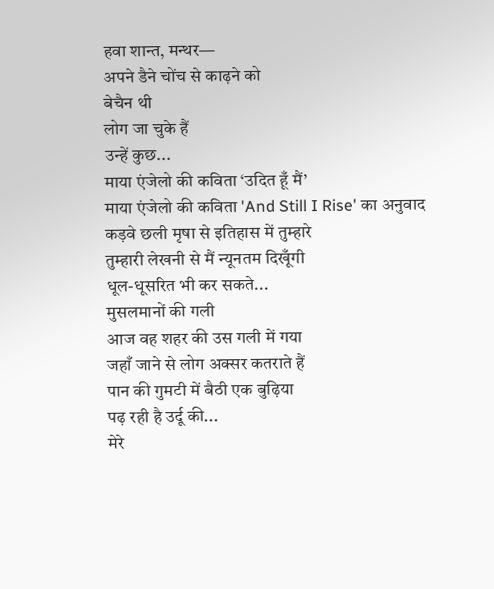हवा शान्त, मन्थर—
अपने डैने चोंच से काढ़ने को
बेचैन थी
लोग जा चुके हैं
उन्हें कुछ...
माया एंजेलो की कविता ‘उदित हूँ मैं’
माया एंजेलो की कविता 'And Still I Rise' का अनुवाद
कड़वे छली मृषा से इतिहास में तुम्हारे
तुम्हारी लेखनी से मैं न्यूनतम दिखूँगी
धूल-धूसरित भी कर सकते...
मुसलमानों की गली
आज वह शहर की उस गली में गया
जहाँ जाने से लोग अक्सर कतराते हैं
पान की गुमटी में बैठी एक बुढ़िया
पढ़ रही है उर्दू की...
मेरे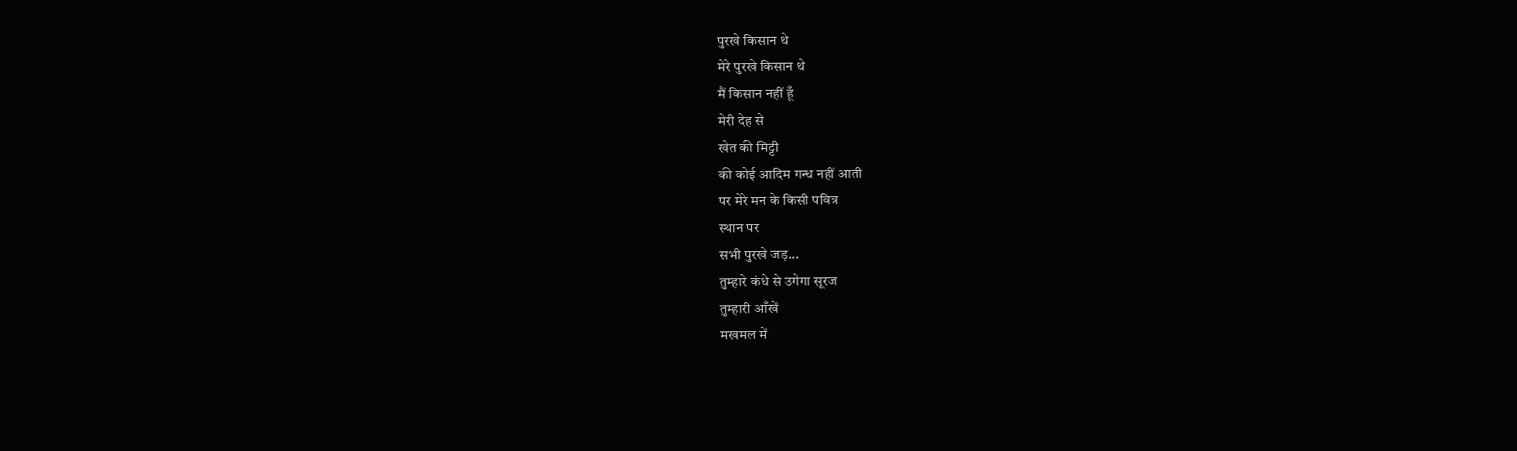पुरखे किसान थे
मेरे पुरखे किसान थे
मैं किसान नहीं हूँ
मेरी देह से
खेत की मिट्टी
की कोई आदिम गन्ध नहीं आती
पर मेरे मन के किसी पवित्र
स्थान पर
सभी पुरखे जड़...
तुम्हारे कंधे से उगेगा सूरज
तुम्हारी आँखें
मखमल में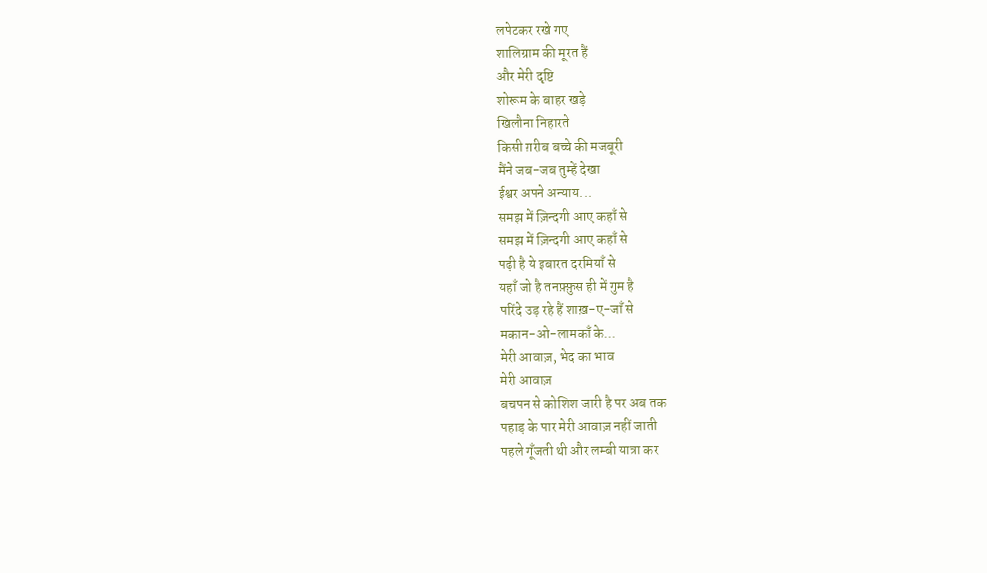लपेटकर रखे गए
शालिग्राम की मूरत हैं
और मेरी दृष्टि
शोरूम के बाहर खड़े
खिलौना निहारते
किसी ग़रीब बच्चे की मजबूरी
मैंने जब-जब तुम्हें देखा
ईश्वर अपने अन्याय...
समझ में ज़िन्दगी आए कहाँ से
समझ में ज़िन्दगी आए कहाँ से
पढ़ी है ये इबारत दरमियाँ से
यहाँ जो है तनफ़्फ़ुस ही में गुम है
परिंदे उड़ रहे हैं शाख़-ए-जाँ से
मकान-ओ-लामकाँ के...
मेरी आवाज़, भेद का भाव
मेरी आवाज़
बचपन से कोशिश जारी है पर अब तक
पहाड़ के पार मेरी आवाज़ नहीं जाती
पहले गूँजती थी और लम्बी यात्रा कर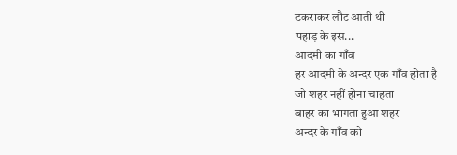टकराकर लौट आती थी
पहाड़ के इस...
आदमी का गाँव
हर आदमी के अन्दर एक गाँव होता है
जो शहर नहीं होना चाहता
बाहर का भागता हुआ शहर
अन्दर के गाँव को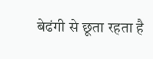बेढंगी से छूता रहता है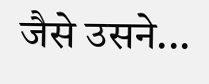जैसे उसने...